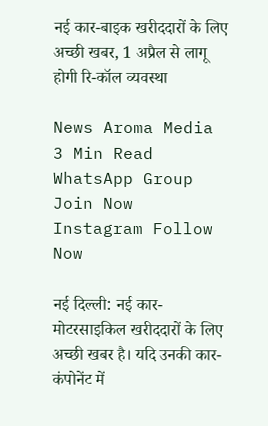नई कार-बाइक खरीददारों के लिए अच्छी खबर, 1 अप्रैल से लागू होगी रि-कॉल व्यवस्था

News Aroma Media
3 Min Read
WhatsApp Group Join Now
Instagram Follow Now

नई दिल्ली: नई कार-मोटरसाइकिल खरीददारों के लिए अच्छी खबर है। यदि उनकी कार-कंपोनेंट में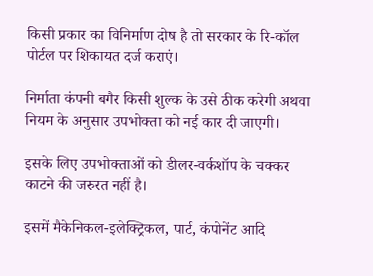किसी प्रकार का विनिर्माण दोष है तो सरकार के रि-कॉल पोर्टल पर शिकायत दर्ज कराएं।

निर्माता कंपनी बगैर किसी शुल्क के उसे ठीक करेगी अथवा नियम के अनुसार उपभोक्ता को नई कार दी जाएगी।

इसके लिए उपभोक्ताओं को डीलर-वर्कशॉप के चक्कर काटने की जरुरत नहीं है।

इसमें मैकेनिकल-इलेक्ट्रिकल, पार्ट, कंपोनेंट आदि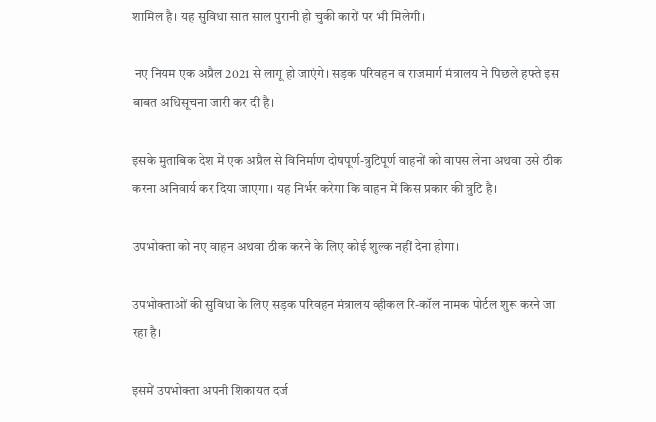शामिल है। यह सुविधा सात साल पुरानी हो चुकी कारों पर भी मिलेगी।

 नए नियम एक अप्रैल 2021 से लागू हो जाएंगे। सड़क परिवहन व राजमार्ग मंत्रालय ने पिछले हफ्ते इस बाबत अधिसूचना जारी कर दी है।

इसके मुताबिक देश में एक अप्रैल से विनिर्माण दोषपूर्ण-त्रुटिपूर्ण वाहनों को वापस लेना अथवा उसे ठीक करना अनिवार्य कर दिया जाएगा। यह निर्भर करेगा कि वाहन में किस प्रकार की त्रुटि है।

उपभोक्ता को नए वाहन अथवा ठीक करने के लिए कोई शुल्क नहीं देना होगा।

उपभोक्ताओं की सुविधा के लिए सड़क परिवहन मंत्रालय व्हीकल रि-कॉल नामक पोर्टल शुरू करने जा रहा है।

इसमें उपभोक्ता अपनी शिकायत दर्ज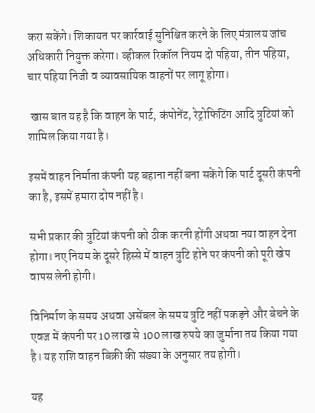करा सकेंगे। शिकायत पर कार्रवाई सुनिश्चित करने के लिए मंत्रालय जांच अधिकारी नियुक्त करेगा। व्हीकल रिकॉल नियम दो पहिया, तीन पहिया, चार पहिया निजी व व्यावसायिक वाहनों पर लागू होगा।

 खास बात यह है कि वाहन के पार्ट, कंपोनेंट, रेट्रोफिटिंग आदि त्रुटियां को शामिल किया गया है।

इसमें वाहन निर्माता कंपनी यह बहाना नहीं बना सकेंगे कि पार्ट दूसरी कंपनी का है, इसमें हमारा दोष नहीं है।

सभी प्रकार की त्रुटियां कंपनी को ठीक करनी होंगी अथवा नया वाहन देना होगा। नए नियम के दूसरे हिस्से में वाहन त्रुटि होने पर कंपनी को पूरी खेप वापस लेनी होगी।

विनिर्माण के समय अथवा असेंबल के समय त्रुटि नहीं पकड़ने और बेचने के एवज में कंपनी पर 10 लाख से 100 लाख रुपये का जुर्माना तय किया गया है। यह राशि वाहन बिक्री की संख्या के अनुसार तय होगी।

यह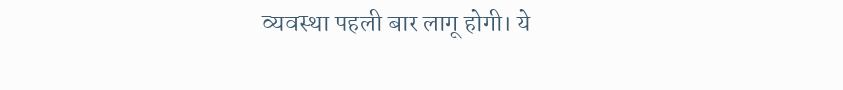व्यवस्था पहली बार लागू होगी। ये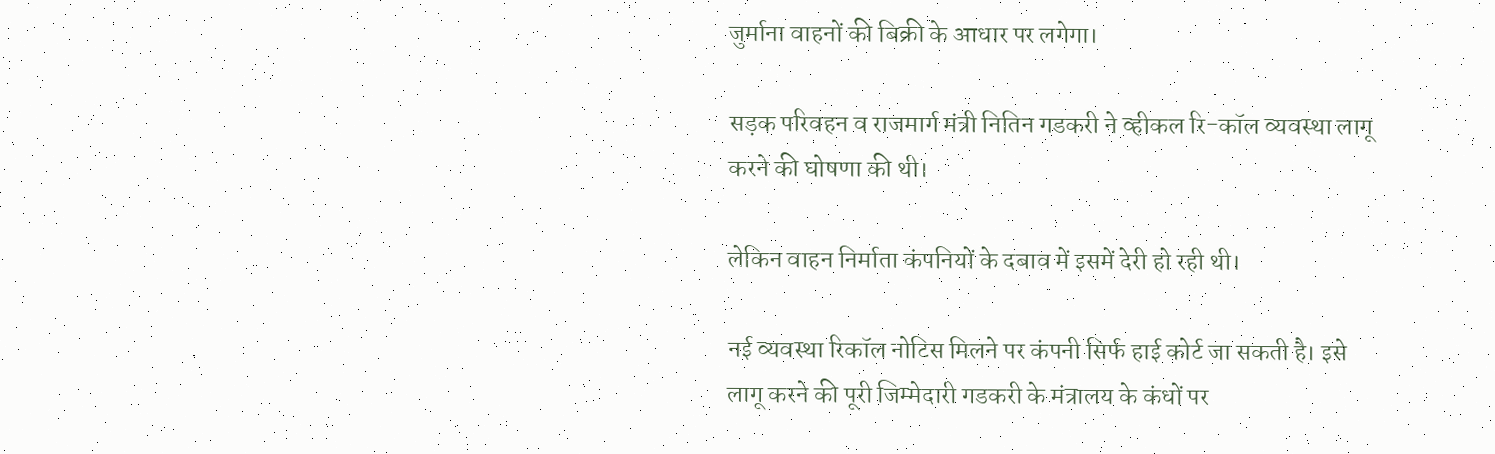जुर्माना वाहनों की बिक्री के आधार पर लगेगा।

सड़क परिवहन व राजमार्ग मंत्री नितिन गडकरी ने व्हीकल रि-कॉल व्यवस्था लागू करने की घोषणा की थी।

लेकिन वाहन निर्माता कंपनियों के दबाव में इसमें देरी हो रही थी।

नई व्यवस्था रिकॉल नोटिस मिलने पर कंपनी सिर्फ हाई कोर्ट जा सकती है। इसे लागू करने की पूरी जिम्मेदारी गडकरी के मंत्रालय के कंधों पर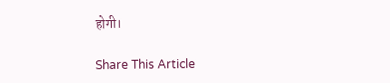होगी।

Share This Article